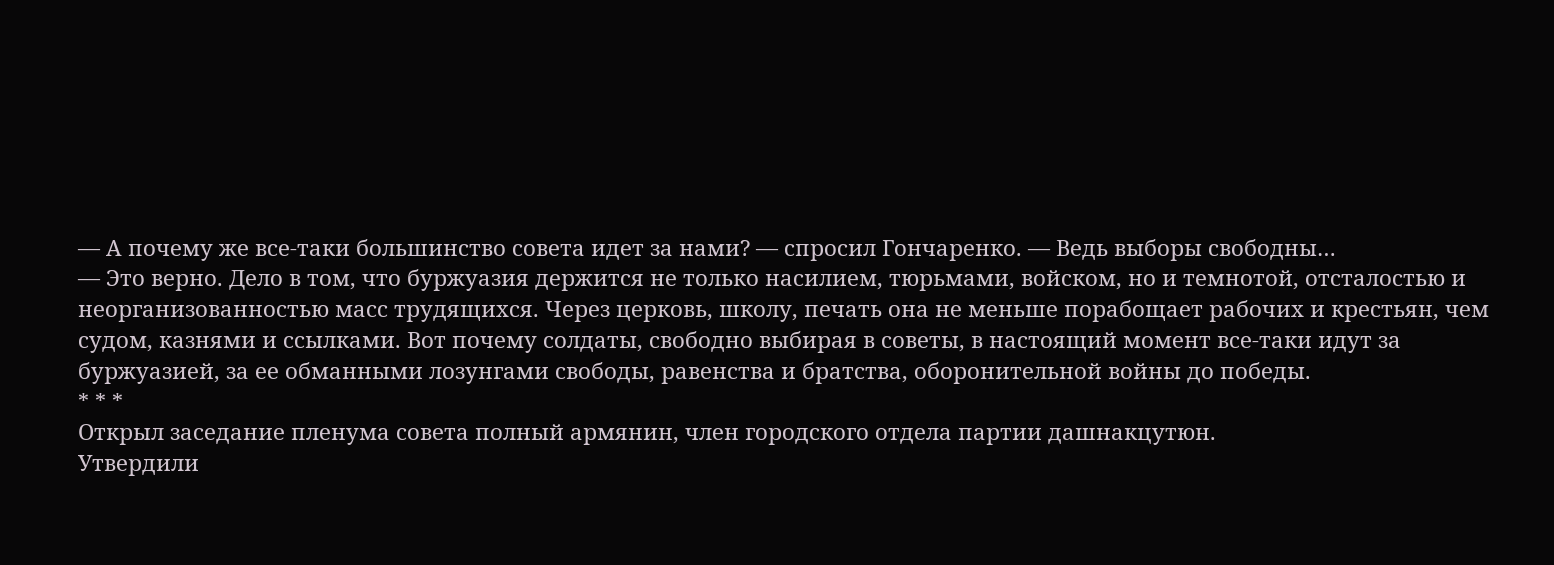— А почему же все-таки большинство совета идет за нами? — спросил Гончаренко. — Ведь выборы свободны…
— Это верно. Дело в том, что буржуазия держится не только насилием, тюрьмами, войском, но и темнотой, отсталостью и неорганизованностью масс трудящихся. Через церковь, школу, печать она не меньше порабощает рабочих и крестьян, чем судом, казнями и ссылками. Вот почему солдаты, свободно выбирая в советы, в настоящий момент все-таки идут за буржуазией, за ее обманными лозунгами свободы, равенства и братства, оборонительной войны до победы.
* * *
Открыл заседание пленума совета полный армянин, член городского отдела партии дашнакцутюн.
Утвердили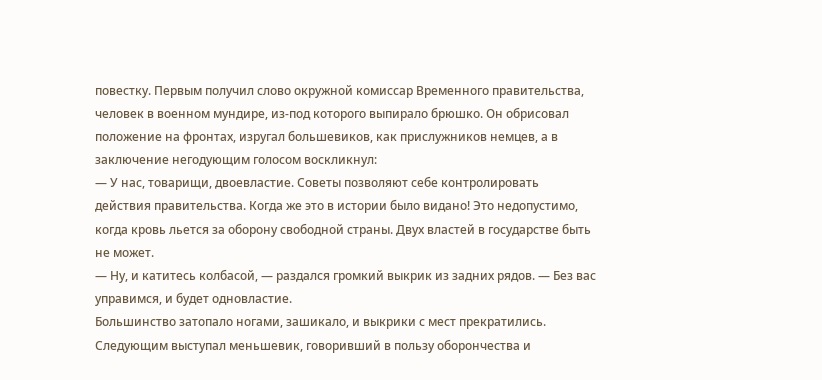повестку. Первым получил слово окружной комиссар Временного правительства, человек в военном мундире, из-под которого выпирало брюшко. Он обрисовал положение на фронтах, изругал большевиков, как прислужников немцев, а в заключение негодующим голосом воскликнул:
— У нас, товарищи, двоевластие. Советы позволяют себе контролировать действия правительства. Когда же это в истории было видано! Это недопустимо, когда кровь льется за оборону свободной страны. Двух властей в государстве быть не может.
— Ну, и катитесь колбасой, — раздался громкий выкрик из задних рядов. — Без вас управимся, и будет одновластие.
Большинство затопало ногами, зашикало, и выкрики с мест прекратились.
Следующим выступал меньшевик, говоривший в пользу оборончества и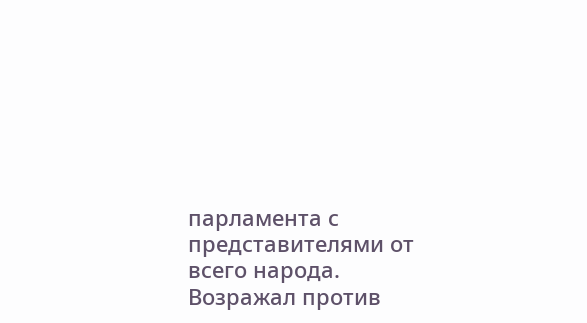парламента с представителями от всего народа. Возражал против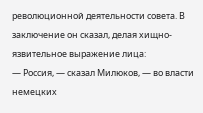революционной деятельности совета. В заключение он сказал, делая хищно-язвительное выражение лица:
— Россия, — сказал Милюков, — во власти немецких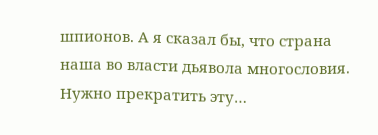шпионов. А я сказал бы, что страна наша во власти дьявола многословия. Нужно прекратить эту…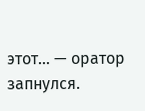этот… — оратор запнулся.